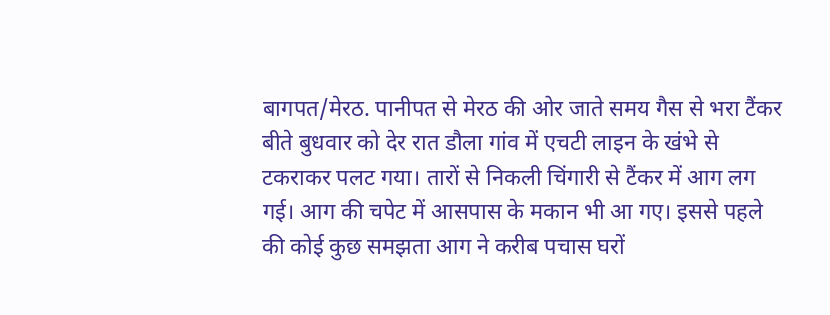बागपत/मेरठ. पानीपत से मेरठ की ओर जाते समय गैस से भरा टैंकर बीते बुधवार को देर रात डौला गांव में एचटी लाइन के खंभे से टकराकर पलट गया। तारों से निकली चिंगारी से टैंकर में आग लग गई। आग की चपेट में आसपास के मकान भी आ गए। इससे पहले की कोई कुछ समझता आग ने करीब पचास घरों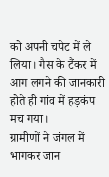को अपनी चपेट में ले लिया। गैस के टैंकर में आग लगने की जानकारी होते ही गांव में हड़कंप मच गया।
ग्रामीणों ने जंगल में भागकर जान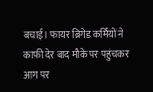बचाई। फायर ब्रिगेड कर्मियों ने काफी देर बाद मौके पर पहुंचकर आग पर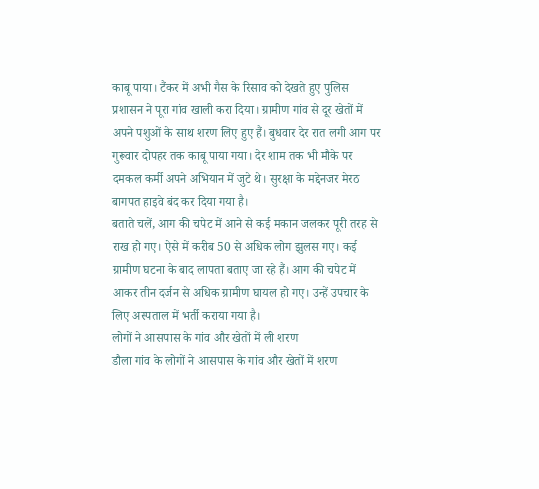काबू पाया। टैंकर में अभी गैस के रिसाव को देखते हुए पुलिस प्रशासन ने पूरा गांव खाली करा दिया। ग्रामीण गांव से दूर खेतों में अपने पशुओं के साथ शरण लिए हुए हैं। बुधवार देर रात लगी आग पर गुरूवार दोपहर तक काबू पाया गया। देर शाम तक भी मौके पर दमकल कर्मी अपने अभियान में जुटे थे। सुरक्षा के मद्देनजर मेरठ बागपत हाइवे बंद कर दिया गया है।
बताते चलें, आग की चपेट में आने से कई मकान जलकर पूरी तरह से राख हो गए। ऐसे में करीब 50 से अधिक लोग झुलस गए। कई ग्रामीण घटना के बाद लापता बताए जा रहे हैं। आग की चपेट में आकर तीन दर्जन से अधिक ग्रामीण घायल हो गए। उन्हें उपचार के लिए अस्पताल में भर्ती कराया गया है।
लोगों ने आसपास के गांव और खेतों में ली शरण
डौला गांव के लोगों ने आसपास के गांव और खेतों में शरण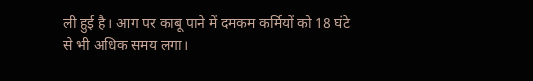ली हुई है। आग पर काबू पाने में दमकम कर्मियों को 18 घंटे से भी अधिक समय लगा।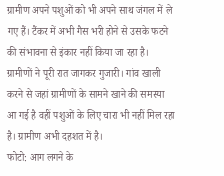ग्रामीण अपने पशुओं को भी अपने साथ जंगल में ले गए हैं। टैंकर में अभी गैस भरी होने से उसके फटने की संभावना से इंकार नहीं किया जा रहा है। ग्रामीणों ने पूरी रात जागकर गुजारी। गांव खाली करने से जहां ग्रामीणों के सामने खाने की समस्या आ गई है वहीं पशुओं के लिए चारा भी नहीं मिल रहा है। ग्रामीण अभी दहशत में है।
फोटो: आग लगने के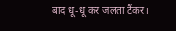बाद धू-धू कर जलता टैंकर।